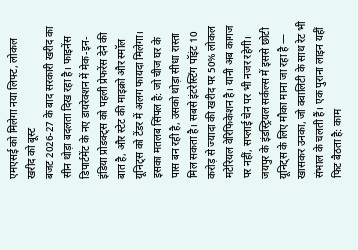एमएसई को मिलेगा नया लिफ्ट, लोकल खरीद को बूस्ट
बजट 2026-27 के बाद सरकारी खरीद का सीन थोड़ा बदलता दिख रहा है। फाइनेंस डिपार्टमेंट के नए डायरेक्शन में मेक-इन-इंडिया प्रोडक्ट्स को पहली प्रेफरेंस देने की बात है, और स्टेट की माइक्रो और स्मॉल यूनिट्स को टेंडर में अलग फायदा मिलेगा। इसका मतलब सिंपल है: जो चीज घर के पास बन रही है, उसको थोड़ा सीधा रास्ता मिल सकता है। सबसे इंटरेस्टिंग पॉइंट 10 करोड़ से ज्यादा की खरीद पर 50% लोकल मटेरियल वेरिफिकेशन है। यानी अब कागज पर नहीं, सप्लाई चेन पर भी नजर रहेगी। जयपुर के इंडस्ट्रियल सर्कल्स में इससे छोटी यूनिट्स के लिए मौका माना जा रहा है — खासकर उनका, जो क्वालिटी के साथ रेट भी संभाल के चलती हैं। एक पुराना लाइन यहीं फिट बैठता है: काम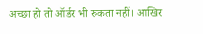अच्छा हो तो ऑर्डर भी रुकता नहीं। आखिर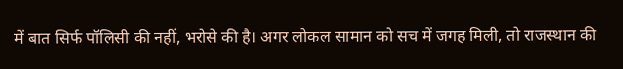में बात सिर्फ पॉलिसी की नहीं, भरोसे की है। अगर लोकल सामान को सच में जगह मिली, तो राजस्थान की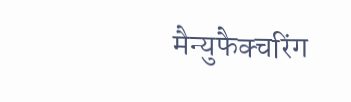मैन्युफैक्चरिंग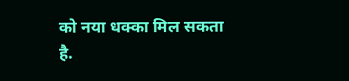को नया धक्का मिल सकता है.